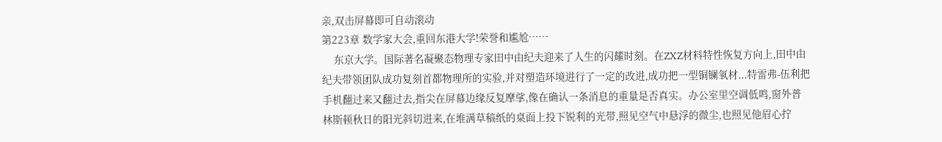亲,双击屏幕即可自动滚动
第223章 数学家大会,重回东港大学!荣誉和尴尬……
    东京大学。国际著名凝聚态物理专家田中由纪夫迎来了人生的闪耀时刻。在ZXZ材料特性恢复方向上,田中由纪夫带领团队成功复刻首都物理所的实验,并对塑造环境进行了一定的改进,成功把一型铜镧氧材...特雷弗-伍利把手机翻过来又翻过去,指尖在屏幕边缘反复摩挲,像在确认一条消息的重量是否真实。办公室里空调低鸣,窗外普林斯顿秋日的阳光斜切进来,在堆满草稿纸的桌面上投下锐利的光带,照见空气中悬浮的微尘,也照见他眉心拧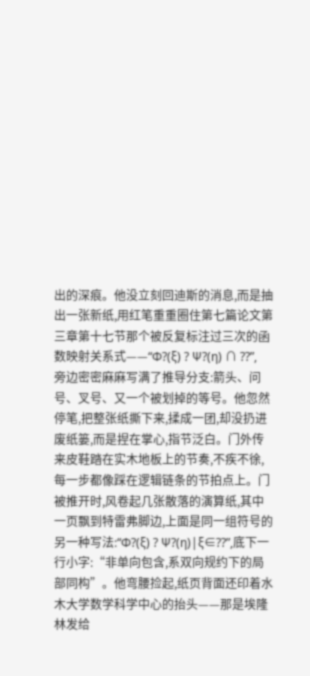出的深痕。他没立刻回迪斯的消息,而是抽出一张新纸,用红笔重重圈住第七篇论文第三章第十七节那个被反复标注过三次的函数映射关系式——“Φ?(ξ) ? Ψ?(η) ∩ ??”,旁边密密麻麻写满了推导分支:箭头、问号、叉号、又一个被划掉的等号。他忽然停笔,把整张纸撕下来,揉成一团,却没扔进废纸篓,而是捏在掌心,指节泛白。门外传来皮鞋踏在实木地板上的节奏,不疾不徐,每一步都像踩在逻辑链条的节拍点上。门被推开时,风卷起几张散落的演算纸,其中一页飘到特雷弗脚边,上面是同一组符号的另一种写法:“Φ?(ξ) ? Ψ?(η)|ξ∈??”,底下一行小字:“非单向包含,系双向规约下的局部同构”。他弯腰捡起,纸页背面还印着水木大学数学科学中心的抬头——那是埃隆林发给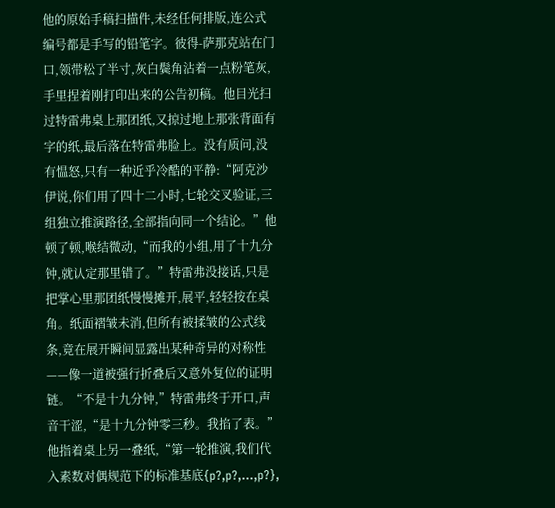他的原始手稿扫描件,未经任何排版,连公式编号都是手写的铅笔字。彼得-萨那克站在门口,领带松了半寸,灰白鬓角沾着一点粉笔灰,手里捏着刚打印出来的公告初稿。他目光扫过特雷弗桌上那团纸,又掠过地上那张背面有字的纸,最后落在特雷弗脸上。没有质问,没有愠怒,只有一种近乎冷酷的平静:“阿克沙伊说,你们用了四十二小时,七轮交叉验证,三组独立推演路径,全部指向同一个结论。”他顿了顿,喉结微动,“而我的小组,用了十九分钟,就认定那里错了。”特雷弗没接话,只是把掌心里那团纸慢慢摊开,展平,轻轻按在桌角。纸面褶皱未消,但所有被揉皱的公式线条,竟在展开瞬间显露出某种奇异的对称性——像一道被强行折叠后又意外复位的证明链。“不是十九分钟,”特雷弗终于开口,声音干涩,“是十九分钟零三秒。我掐了表。”他指着桌上另一叠纸,“第一轮推演,我们代入素数对偶规范下的标准基底{p?,p?,…,p?},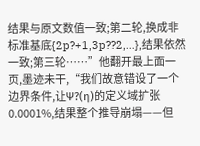结果与原文数值一致;第二轮,换成非标准基底{2p?+1,3p??2,…},结果依然一致;第三轮……”他翻开最上面一页,墨迹未干,“我们故意错设了一个边界条件,让Ψ?(η)的定义域扩张0.0001%,结果整个推导崩塌——但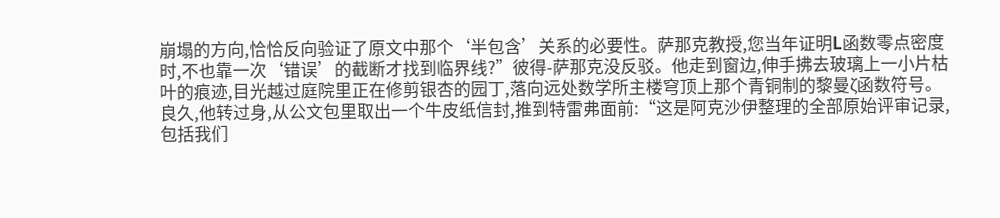崩塌的方向,恰恰反向验证了原文中那个‘半包含’关系的必要性。萨那克教授,您当年证明L函数零点密度时,不也靠一次‘错误’的截断才找到临界线?”彼得-萨那克没反驳。他走到窗边,伸手拂去玻璃上一小片枯叶的痕迹,目光越过庭院里正在修剪银杏的园丁,落向远处数学所主楼穹顶上那个青铜制的黎曼ζ函数符号。良久,他转过身,从公文包里取出一个牛皮纸信封,推到特雷弗面前:“这是阿克沙伊整理的全部原始评审记录,包括我们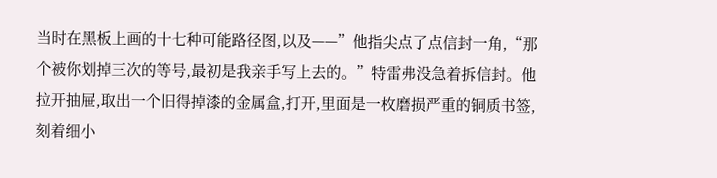当时在黑板上画的十七种可能路径图,以及——”他指尖点了点信封一角,“那个被你划掉三次的等号,最初是我亲手写上去的。”特雷弗没急着拆信封。他拉开抽屉,取出一个旧得掉漆的金属盒,打开,里面是一枚磨损严重的铜质书签,刻着细小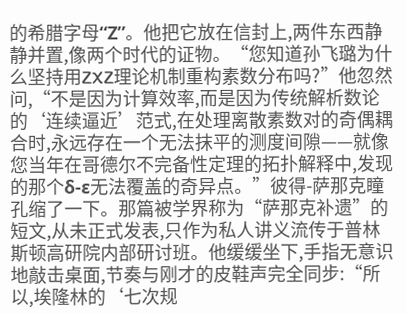的希腊字母“Ζ”。他把它放在信封上,两件东西静静并置,像两个时代的证物。“您知道孙飞璐为什么坚持用ZXZ理论机制重构素数分布吗?”他忽然问,“不是因为计算效率,而是因为传统解析数论的‘连续逼近’范式,在处理离散素数对的奇偶耦合时,永远存在一个无法抹平的测度间隙——就像您当年在哥德尔不完备性定理的拓扑解释中,发现的那个δ-ε无法覆盖的奇异点。”彼得-萨那克瞳孔缩了一下。那篇被学界称为“萨那克补遗”的短文,从未正式发表,只作为私人讲义流传于普林斯顿高研院内部研讨班。他缓缓坐下,手指无意识地敲击桌面,节奏与刚才的皮鞋声完全同步:“所以,埃隆林的‘七次规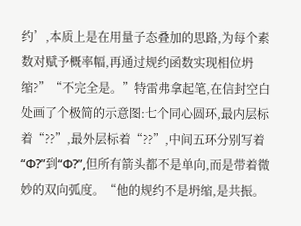约’,本质上是在用量子态叠加的思路,为每个素数对赋予概率幅,再通过规约函数实现相位坍缩?”“不完全是。”特雷弗拿起笔,在信封空白处画了个极简的示意图:七个同心圆环,最内层标着“??”,最外层标着“??”,中间五环分别写着“Φ?”到“Φ?”,但所有箭头都不是单向,而是带着微妙的双向弧度。“他的规约不是坍缩,是共振。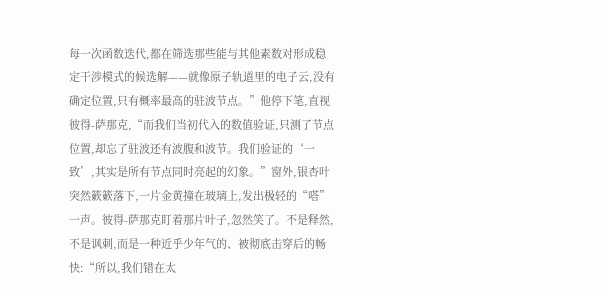每一次函数迭代,都在筛选那些能与其他素数对形成稳定干涉模式的候选解——就像原子轨道里的电子云,没有确定位置,只有概率最高的驻波节点。”他停下笔,直视彼得-萨那克,“而我们当初代入的数值验证,只测了节点位置,却忘了驻波还有波腹和波节。我们验证的‘一致’,其实是所有节点同时亮起的幻象。”窗外,银杏叶突然簌簌落下,一片金黄撞在玻璃上,发出极轻的“嗒”一声。彼得-萨那克盯着那片叶子,忽然笑了。不是释然,不是讽刺,而是一种近乎少年气的、被彻底击穿后的畅快:“所以,我们错在太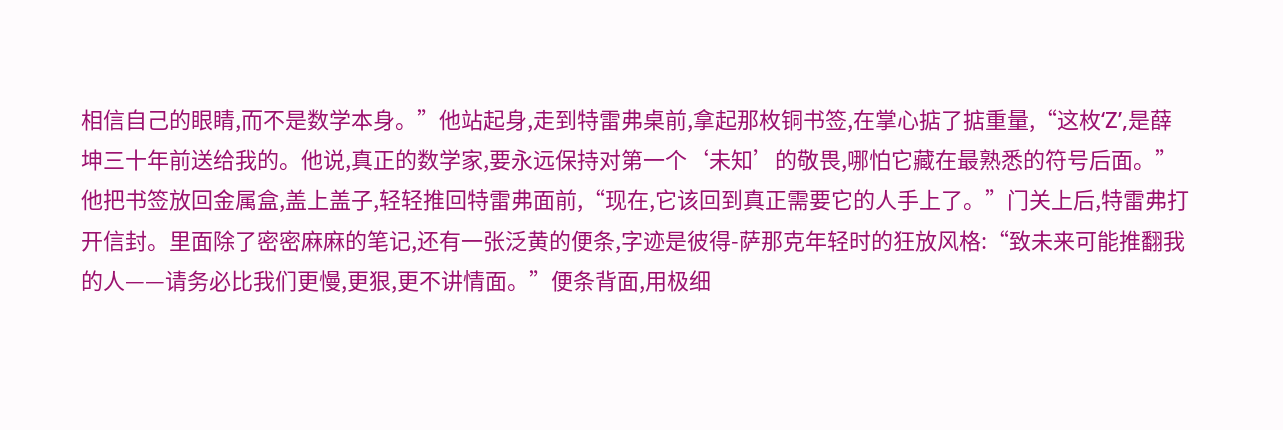相信自己的眼睛,而不是数学本身。”他站起身,走到特雷弗桌前,拿起那枚铜书签,在掌心掂了掂重量,“这枚‘Ζ’,是薛坤三十年前送给我的。他说,真正的数学家,要永远保持对第一个‘未知’的敬畏,哪怕它藏在最熟悉的符号后面。”他把书签放回金属盒,盖上盖子,轻轻推回特雷弗面前,“现在,它该回到真正需要它的人手上了。”门关上后,特雷弗打开信封。里面除了密密麻麻的笔记,还有一张泛黄的便条,字迹是彼得-萨那克年轻时的狂放风格:“致未来可能推翻我的人——请务必比我们更慢,更狠,更不讲情面。”便条背面,用极细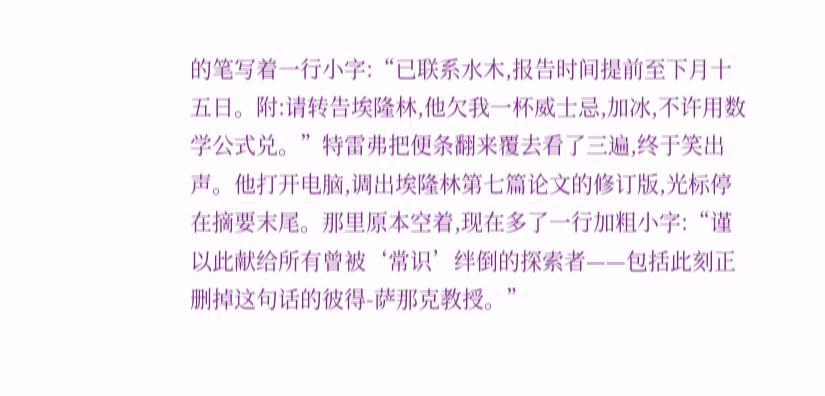的笔写着一行小字:“已联系水木,报告时间提前至下月十五日。附:请转告埃隆林,他欠我一杯威士忌,加冰,不许用数学公式兑。”特雷弗把便条翻来覆去看了三遍,终于笑出声。他打开电脑,调出埃隆林第七篇论文的修订版,光标停在摘要末尾。那里原本空着,现在多了一行加粗小字:“谨以此献给所有曾被‘常识’绊倒的探索者——包括此刻正删掉这句话的彼得-萨那克教授。”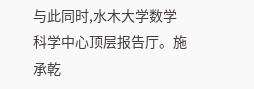与此同时,水木大学数学科学中心顶层报告厅。施承乾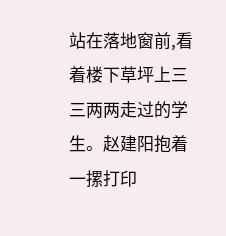站在落地窗前,看着楼下草坪上三三两两走过的学生。赵建阳抱着一摞打印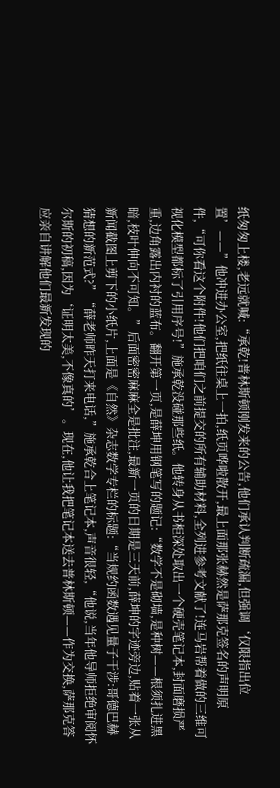纸匆匆上楼,老远就喊:“承乾!普林斯顿刚发来的公告,他们承认判断疏漏,但强调‘仅限指出位置’——”他冲进办公室,把纸往桌上一拍,纸页哗啦散开,最上面那张赫然是萨那克签名的声明原件,“可你看这个附件!他们把咱们之前提交的所有辅助材料,全列进参考文献了!连马岩帮着做的三维可视化模型都标了引用序号!”施承乾没碰那些纸。他转身从书柜深处取出一个硬壳笔记本,封面磨损严重,边角露出内衬的蓝布。翻开第一页,是薛坤用钢笔写的题记:“数学不是砌墙,是种树——根须扎进黑暗,枝叶伸向不可知。”后面密密麻麻全是批注,最新一页的日期是三天前,薛坤的字迹旁边,贴着一张从新闻截图上剪下的小纸片,上面是《自然》杂志数学专栏的标题:“当规约函数遇见量子干涉:哥德巴赫猜想的新范式?”“薛老师昨天打来电话,”施承乾合上笔记本,声音很轻,“他说,当年他导师拒绝审阅怀尔斯的初稿,因为‘证明太美,不像真的’。现在,他让我把笔记本送去普林斯顿——作为交换,萨那克答应亲自讲解他们最新发现的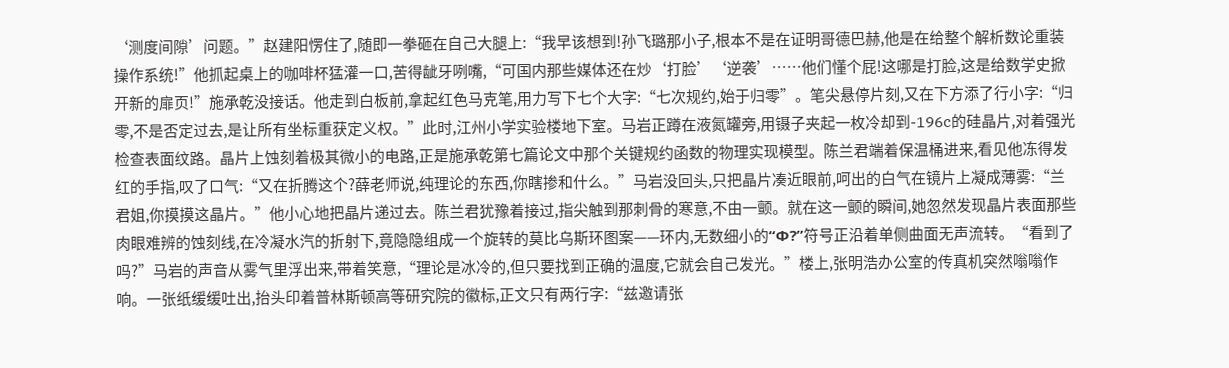‘测度间隙’问题。”赵建阳愣住了,随即一拳砸在自己大腿上:“我早该想到!孙飞璐那小子,根本不是在证明哥德巴赫,他是在给整个解析数论重装操作系统!”他抓起桌上的咖啡杯猛灌一口,苦得龇牙咧嘴,“可国内那些媒体还在炒‘打脸’‘逆袭’……他们懂个屁!这哪是打脸,这是给数学史掀开新的扉页!”施承乾没接话。他走到白板前,拿起红色马克笔,用力写下七个大字:“七次规约,始于归零”。笔尖悬停片刻,又在下方添了行小字:“归零,不是否定过去,是让所有坐标重获定义权。”此时,江州小学实验楼地下室。马岩正蹲在液氮罐旁,用镊子夹起一枚冷却到-196c的硅晶片,对着强光检查表面纹路。晶片上蚀刻着极其微小的电路,正是施承乾第七篇论文中那个关键规约函数的物理实现模型。陈兰君端着保温桶进来,看见他冻得发红的手指,叹了口气:“又在折腾这个?薛老师说,纯理论的东西,你瞎掺和什么。”马岩没回头,只把晶片凑近眼前,呵出的白气在镜片上凝成薄雾:“兰君姐,你摸摸这晶片。”他小心地把晶片递过去。陈兰君犹豫着接过,指尖触到那刺骨的寒意,不由一颤。就在这一颤的瞬间,她忽然发现晶片表面那些肉眼难辨的蚀刻线,在冷凝水汽的折射下,竟隐隐组成一个旋转的莫比乌斯环图案——环内,无数细小的“Φ?”符号正沿着单侧曲面无声流转。“看到了吗?”马岩的声音从雾气里浮出来,带着笑意,“理论是冰冷的,但只要找到正确的温度,它就会自己发光。”楼上,张明浩办公室的传真机突然嗡嗡作响。一张纸缓缓吐出,抬头印着普林斯顿高等研究院的徽标,正文只有两行字:“兹邀请张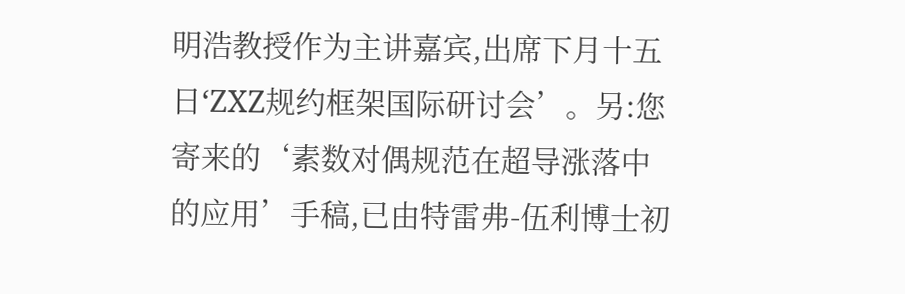明浩教授作为主讲嘉宾,出席下月十五日‘ZXZ规约框架国际研讨会’。另:您寄来的‘素数对偶规范在超导涨落中的应用’手稿,已由特雷弗-伍利博士初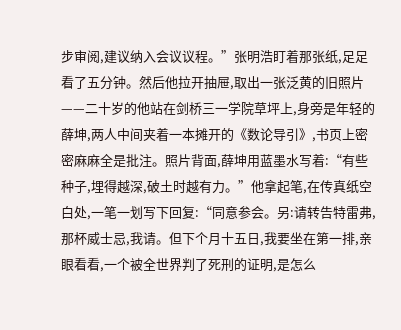步审阅,建议纳入会议议程。”张明浩盯着那张纸,足足看了五分钟。然后他拉开抽屉,取出一张泛黄的旧照片——二十岁的他站在剑桥三一学院草坪上,身旁是年轻的薛坤,两人中间夹着一本摊开的《数论导引》,书页上密密麻麻全是批注。照片背面,薛坤用蓝墨水写着:“有些种子,埋得越深,破土时越有力。”他拿起笔,在传真纸空白处,一笔一划写下回复:“同意参会。另:请转告特雷弗,那杯威士忌,我请。但下个月十五日,我要坐在第一排,亲眼看看,一个被全世界判了死刑的证明,是怎么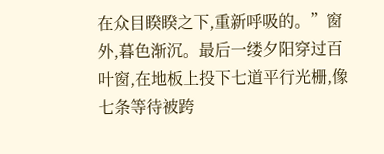在众目睽睽之下,重新呼吸的。”窗外,暮色渐沉。最后一缕夕阳穿过百叶窗,在地板上投下七道平行光栅,像七条等待被跨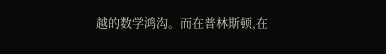越的数学鸿沟。而在普林斯顿,在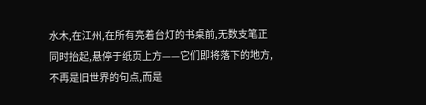水木,在江州,在所有亮着台灯的书桌前,无数支笔正同时抬起,悬停于纸页上方——它们即将落下的地方,不再是旧世界的句点,而是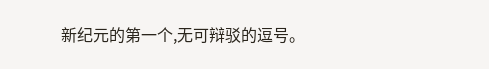新纪元的第一个,无可辩驳的逗号。